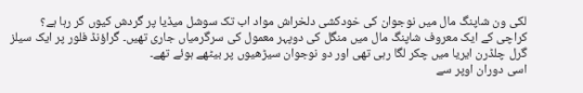لکی ون شاپنگ مال میں نوجوان کی خودکشی دلخراش مواد اب تک سوشل میڈیا پر گردش کیوں کر رہا ہے؟
کراچی کے ایک معروف شاپنگ مال میں منگل کی دوپہر معمول کی سرگرمیاں جاری تھیں۔ گراؤنڈ فلور پر ایک سیلز گرل چلڈرن ایریا میں چکر لگا رہی تھی اور دو نوجوان سیڑھیوں پر بیٹھے ہوئے تھے۔
اسی دوران اوپر سے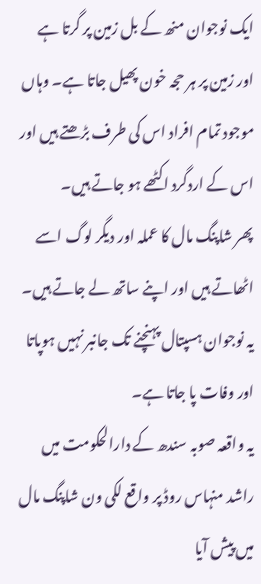ایک نوجوان منھ کے بل زمین پر گرتا ہے اور زمین پر ہر حجہ خون پھیل جاتا ہے۔ وہاں موجود تمام افراد اس کی طرف بڑھتے ہیں اور اس کے اردگرد اکٹھے ہو جاتے ہیں۔
پھر شاپنگ مال کا عملہ اور دیگر لوگ اسے اٹھاتے ہیں اور اپنے ساتھ لے جاتے ہیں۔ یہ نوجوان ہسپتال پہنچنے تک جانبر نہیں ہوپاتا اور وفات پا جاتا ہے۔
یہ واقعہ صوبہ سندھ کے دارالحکومت میں راشد منہاس روڈ پر واقع لکی ون شاپنگ مال میں پیش آیا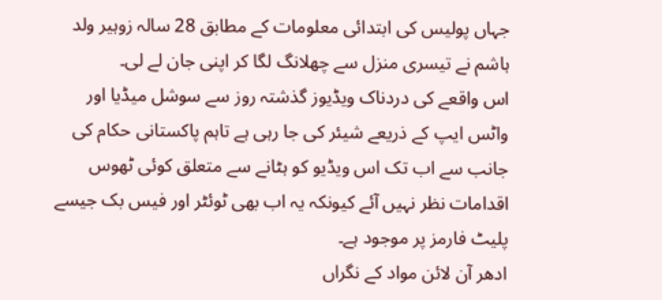جہاں پولیس کی ابتدائی معلومات کے مطابق 28 سالہ زوہیر ولد ہاشم نے تیسری منزل سے چھلانگ لگا کر اپنی جان لے لی۔
اس واقعے کی دردناک ویڈیوز گذشتہ روز سے سوشل میڈیا اور واٹس ایپ کے ذریعے شیئر کی جا رہی ہے تاہم پاکستانی حکام کی جانب سے اب تک اس ویڈیو کو ہٹانے سے متعلق کوئی ٹھوس اقدامات نظر نہیں آئے کیونکہ یہ اب بھی ٹوئٹر اور فیس بک جیسے پلیٹ فارمز پر موجود ہے۔
ادھر آن لائن مواد کے نگراں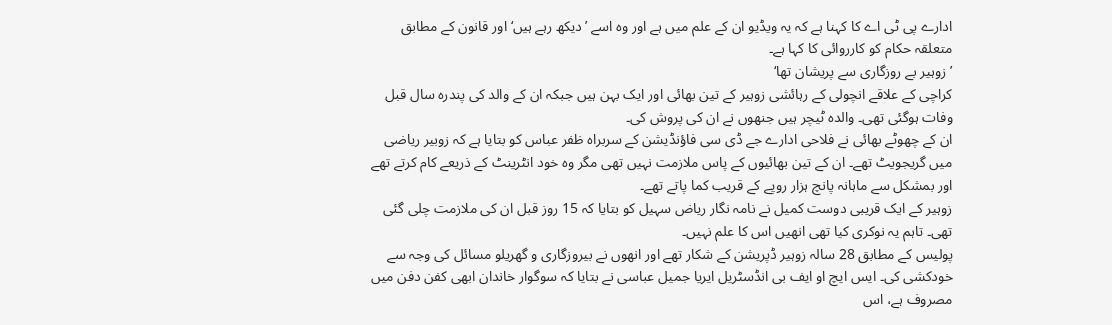ادارے پی ٹی اے کا کہنا ہے کہ یہ ویڈیو ان کے علم میں ہے اور وہ اسے ’دیکھ رہے ہیں‘ اور قانون کے مطابق متعلقہ حکام کو کارروائی کا کہا ہے۔
’زوہیر بے روزگاری سے پریشان تھا‘
کراچی کے علاقے انچولی کے رہائشی زوہیر کے تین بھائی اور ایک بہن ہیں جبکہ ان کے والد کی پندرہ سال قبل وفات ہوگئی تھی۔ والدہ ٹیچر ہیں جنھوں نے ان کی پروش کی۔
ان کے چھوٹے بھائی نے فلاحی ادارے جے ڈی سی فاؤنڈیشن کے سربراہ ظفر عباس کو بتایا ہے کہ زوبیر ریاضی میں گریجویٹ تھے۔ ان کے تین بھائیوں کے پاس ملازمت نہیں تھی مگر وہ خود انٹرینٹ کے ذریعے کام کرتے تھے اور بمشکل سے ماہانہ پانچ ہزار روپے کے قریب کما پاتے تھے۔
زوہیر کے ایک قریبی دوست کمیل نے نامہ نگار ریاض سہیل کو بتایا کہ 15 روز قبل ان کی ملازمت چلی گئی تھی۔ تاہم یہ نوکری کیا تھی انھیں اس کا علم نہیں۔
پولیس کے مطابق 28 سالہ زوہیر ڈپریشن کے شکار تھے اور انھوں نے بیروزگاری و گھریلو مسائل کی وجہ سے خودکشی کی۔ ایس ایچ او ایف بی انڈسٹریل ایریا جمیل عباسی نے بتایا کہ سوگوار خاندان ابھی کفن دفن میں مصروف ہے، اس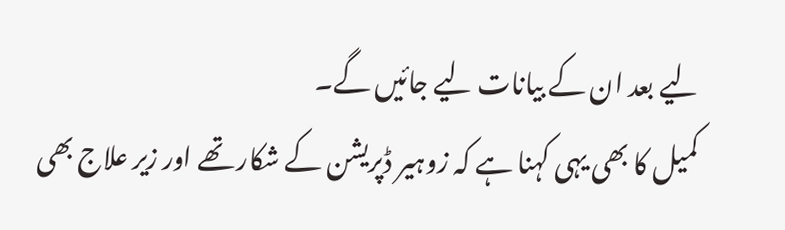لیے بعد ان کے بیانات لیے جائیں گے۔
کمیل کا بھی یہی کہنا ہے کہ زوہیر ڈپریشن کے شکار تھے اور زیر علاج بھی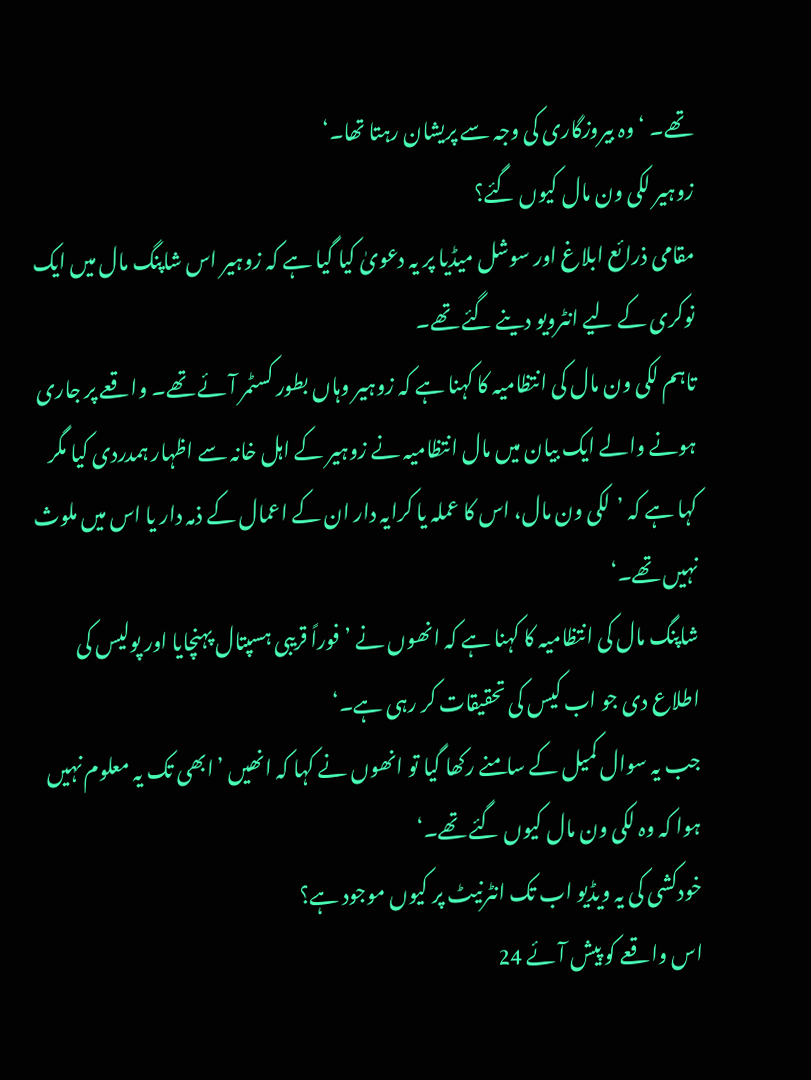تھے۔ ‘وہ بیروزگاری کی وجہ سے پریشان رہتا تھا۔‘
زوہیر لکی ون مال کیوں گئے؟
مقامی ذرائع ابلاغ اور سوشل میڈیا پر یہ دعویٰ کیا گیا ہے کہ زوہیر اس شاپنگ مال میں ایک نوکری کے لیے انٹرویو دینے گئے تھے۔
تاہم لکی ون مال کی انتظامیہ کا کہنا ہے کہ زوہیر وہاں بطور کسٹمر آئے تھے۔ واقعے پر جاری ہونے والے ایک بیان میں مال انتظامیہ نے زوہیر کے اہل خانہ سے اظہار ہمدردی کیا مگر کہا ہے کہ ’لکی ون مال، اس کا عملہ یا کرایہ دار ان کے اعمال کے ذمہ دار یا اس میں ملوث نہیں تھے۔‘
شاپنگ مال کی انتظامیہ کا کہنا ہے کہ انھوں نے ’فوراً قریبی ہسپتال پہنچایا اور پولیس کی اطلاع دی جو اب کیس کی تحقیقات کر رہی ہے۔‘
جب یہ سوال کمیل کے سامنے رکھا گیا تو انھوں نے کہا کہ انھیں ’ابھی تک یہ معلوم نہیں ہوا کہ وہ لکی ون مال کیوں گئے تھے۔‘
خودکشی کی یہ ویڈیو اب تک انٹرنیٹ پر کیوں موجود ہے؟
اس واقعے کو پیش آئے 24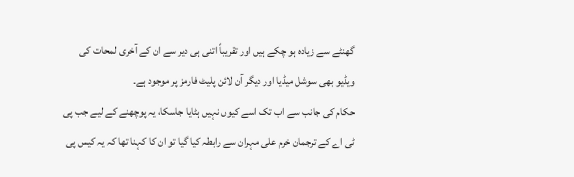گھنٹے سے زیادہ ہو چکے ہیں اور تقریباً اتنی ہی دیر سے ان کے آخری لمحات کی ویڈیو بھی سوشل میڈیا اور دیگر آن لائن پلیٹ فارمز پر موجود ہے۔
حکام کی جانب سے اب تک اسے کیوں نہیں ہٹایا جاسکا، یہ پوچھنے کے لیے جب پی ٹی اے کے ترجمان خرم علی مہران سے رابطہ کیا گیا تو ان کا کہنا تھا کہ یہ کیس پی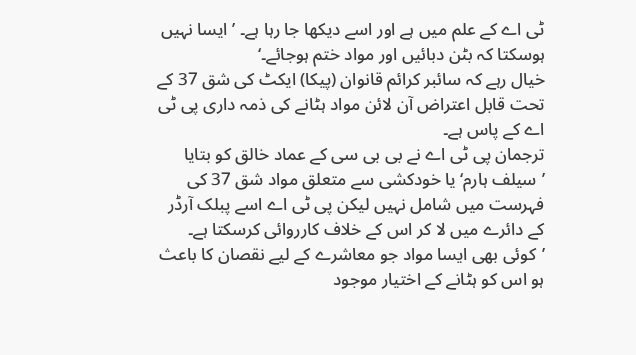ٹی اے کے علم میں ہے اور اسے دیکھا جا رہا ہے۔ ’ایسا نہیں ہوسکتا کہ بٹن دبائیں اور مواد ختم ہوجائے۔‘
خیال رہے کہ سائبر کرائم قانوان (پیکا) ایکٹ کی شق 37 کے تحت قابل اعتراض آن لائن مواد ہٹانے کی ذمہ داری پی ٹی اے کے پاس ہے۔
ترجمان پی ٹی اے نے بی بی سی کے عماد خالق کو بتایا ’سیلف ہارم‘ یا خودکشی سے متعلق مواد شق 37 کی فہرست میں شامل نہیں لیکن پی ٹی اے اسے پبلک آرڈر کے دائرے میں لا کر اس کے خلاف کارروائی کرسکتا ہے۔ ’کوئی بھی ایسا مواد جو معاشرے کے لیے نقصان کا باعث ہو اس کو ہٹانے کے اختیار موجود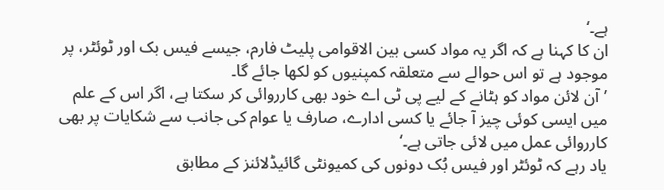ہے۔‘
ان کا کہنا ہے کہ اگر یہ مواد کسی بین الاقوامی پلیٹ فارم، جیسے فیس بک اور ٹوئٹر، پر موجود ہے تو اس حوالے سے متعلقہ کمپنیوں کو لکھا جائے گا۔
’آن لائن مواد کو ہٹانے کے لیے پی ٹی اے خود بھی کارروائی کر سکتا ہے، اگر اس کے علم میں ایسی کوئی چیز آ جائے یا کسی ادارے، صارف یا عوام کی جانب سے شکایات پر بھی کارروائی عمل میں لائی جاتی ہے۔‘
یاد رہے کہ ٹوئٹر اور فیس بُک دونوں کی کمیونٹی گائیڈلائنز کے مطابق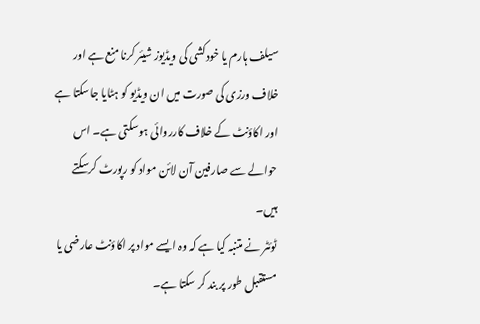سیلف ہارم یا خودکشی کی ویڈیوز شیئر کرنا منع ہے اور خلاف ورزی کی صورت میں ان ویڈیو کو ہٹایا جاسکتا ہے اور اکاؤنٹ کے خلاف کارروائی ہوسکتی ہے۔ اس حوالے سے صارفین آن لائن مواد کو رپورٹ کرسکتے ہیں۔
ٹوئٹر نے متنبہ کیا ہے کہ وہ ایسے مواد پر اکاؤنٹ عارضی یا مستقبل طور پر بند کر سکتا ہے۔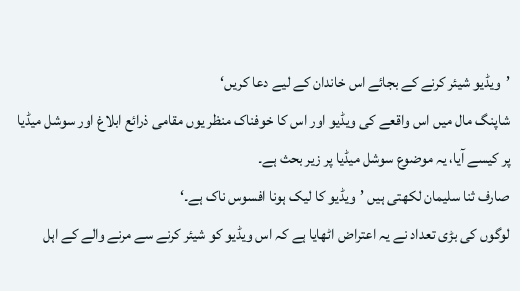’ویڈیو شیئر کرنے کے بجائے اس خاندان کے لیے دعا کریں‘
شاپنگ مال میں اس واقعے کی ویڈیو اور اس کا خوفناک منظر یوں مقامی ذرائع ابلاغ اور سوشل میڈیا پر کیسے آیا، یہ موضوع سوشل میڈیا پر زیر بحث ہے۔
صارف ثنا سلیمان لکھتی ہیں ’ویڈیو کا لیک ہونا افسوس ناک ہے۔‘
لوگوں کی بڑی تعداد نے یہ اعتراض اٹھایا ہے کہ اس ویڈیو کو شیئر کرنے سے مرنے والے کے اہل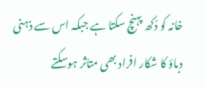خانہ کو دُکھ پہنچ سکتا ہے جبکہ اس سے ذہنی دباؤ کا شکار افراد بھی متاثر ہوسکتے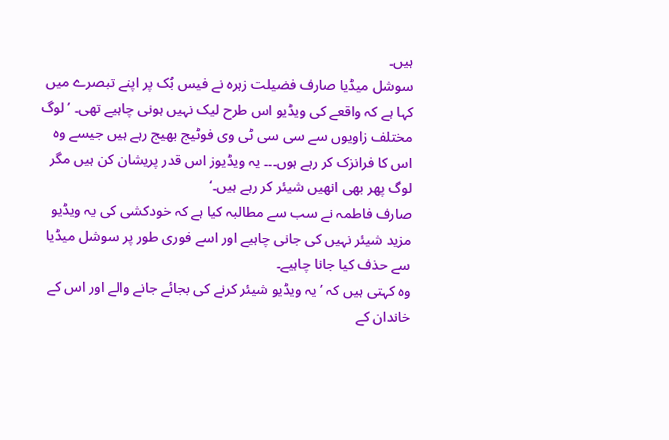ہیں۔
سوشل میڈیا صارف فضیلت زہرہ نے فیس بُک پر اپنے تبصرے میں کہا ہے کہ واقعے کی ویڈیو اس طرح لیک نہیں ہونی چاہیے تھی۔ ’لوگ مختلف زاویوں سے سی سی ٹی وی فوٹیج بھیج رہے ہیں جیسے وہ اس کا فرانزک کر رہے ہوں۔۔۔ یہ ویڈیوز اس قدر پریشان کن ہیں مگر لوگ پھر بھی انھیں شیئر کر رہے ہیں۔‘
صارف فاطمہ نے سب سے مطالبہ کیا ہے کہ خودکشی کی یہ ویڈیو مزید شیئر نہیں کی جانی چاہیے اور اسے فوری طور پر سوشل میڈیا سے حذف کیا جانا چاہیے۔
وہ کہتی ہیں کہ ’یہ ویڈیو شیئر کرنے کی بجائے جانے والے اور اس کے خاندان کے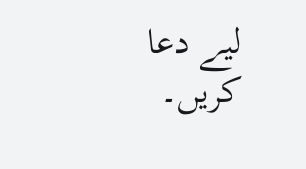لیے دعا کریں۔